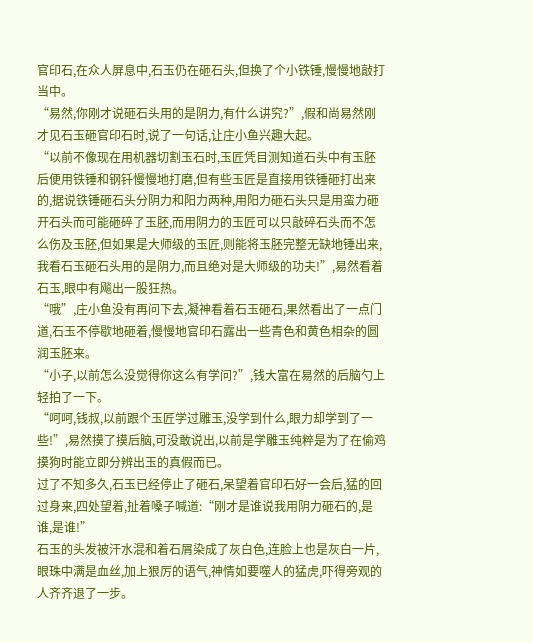官印石,在众人屏息中,石玉仍在砸石头,但换了个小铁锤,慢慢地敲打当中。
“易然,你刚才说砸石头用的是阴力,有什么讲究?”,假和尚易然刚才见石玉砸官印石时,说了一句话,让庄小鱼兴趣大起。
“以前不像现在用机器切割玉石时,玉匠凭目测知道石头中有玉胚后便用铁锤和钢钎慢慢地打磨,但有些玉匠是直接用铁锤砸打出来的,据说铁锤砸石头分阴力和阳力两种,用阳力砸石头只是用蛮力砸开石头而可能砸碎了玉胚,而用阴力的玉匠可以只敲碎石头而不怎么伤及玉胚,但如果是大师级的玉匠,则能将玉胚完整无缺地锤出来,我看石玉砸石头用的是阴力,而且绝对是大师级的功夫!”,易然看着石玉,眼中有飚出一股狂热。
“哦”,庄小鱼没有再问下去,凝神看着石玉砸石,果然看出了一点门道,石玉不停歇地砸着,慢慢地官印石露出一些青色和黄色相杂的圆润玉胚来。
“小子,以前怎么没觉得你这么有学问?”,钱大富在易然的后脑勺上轻拍了一下。
“呵呵,钱叔,以前跟个玉匠学过雕玉,没学到什么,眼力却学到了一些!”,易然摸了摸后脑,可没敢说出,以前是学雕玉纯粹是为了在偷鸡摸狗时能立即分辨出玉的真假而已。
过了不知多久,石玉已经停止了砸石,呆望着官印石好一会后,猛的回过身来,四处望着,扯着嗓子喊道:“刚才是谁说我用阴力砸石的,是谁,是谁!”
石玉的头发被汗水混和着石屑染成了灰白色,连脸上也是灰白一片,眼珠中满是血丝,加上狠厉的语气,神情如要噬人的猛虎,吓得旁观的人齐齐退了一步。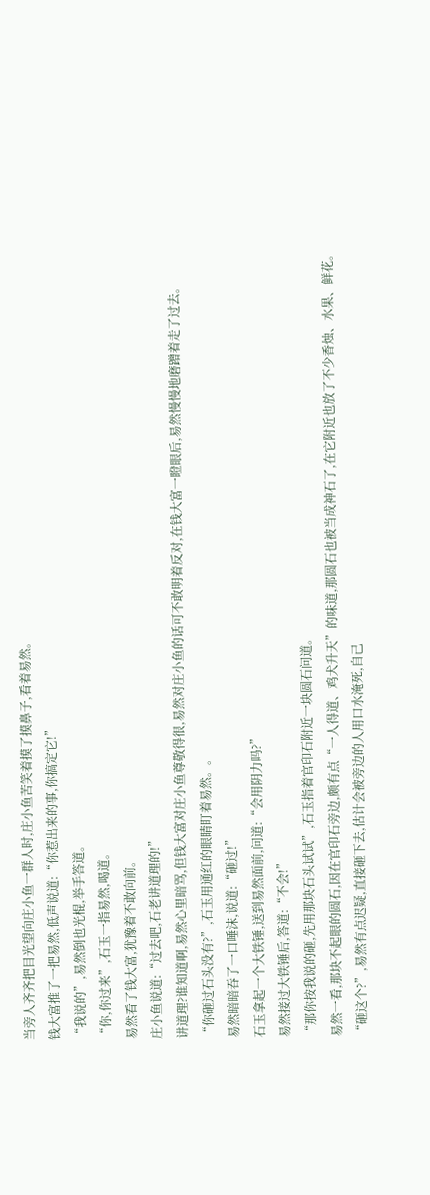当旁人齐齐把目光望向庄小鱼一群人时,庄小鱼苦笑着摸了摸鼻子,看着易然。
钱大富推了一把易然,低声说道:“你惹出来的事,你搞定它!”
“我说的”,易然倒也光棍,举手答道。
“你,你过来”,石玉一指易然,喝道。
易然看了钱大富,犹豫着不敢向前。
庄小鱼说道:“过去吧,石老讲道理的!”
讲道理?谁知道啊,易然心里暗骂,但钱大富对庄小鱼尊敬得很,易然对庄小鱼的话可不敢明着反对,在钱大富一瞪眼后,易然慢慢地磨蹭着走了过去。
“你砸过石头没有?”,石玉用通红的眼睛盯着易然。。
易然暗暗吞了一口唾沫,说道:“砸过!”
石玉拿起一个大铁锤,送到易然面前,问道:“会用阴力吗?”
易然接过大铁锤后,答道:“不会!”
“那你按我说的砸,先用那块石头试试”,石玉指着官印石附近一块圆石问道。
易然一看,那块不起眼的圆石,因在官印石旁边,颇有点“一人得道、鸡犬升天”的味道,那圆石也被当成神石了,在它附近也放了不少香烛、水果、鲜花。
“砸这个?”,易然有点迟疑,直接砸下去,估计会被旁边的人用口水淹死,自己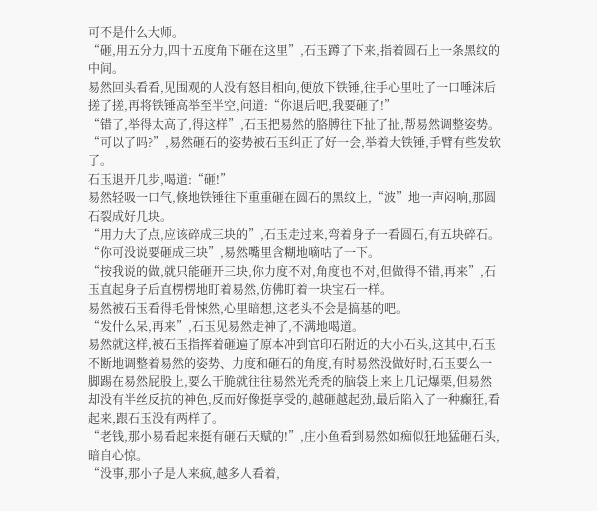可不是什么大师。
“砸,用五分力,四十五度角下砸在这里”,石玉蹲了下来,指着圆石上一条黑纹的中间。
易然回头看看,见围观的人没有怒目相向,便放下铁锤,往手心里吐了一口唾沫后搓了搓,再将铁锤高举至半空,问道:“你退后吧,我要砸了!”
“错了,举得太高了,得这样”,石玉把易然的胳膊往下扯了扯,帮易然调整姿势。
“可以了吗?”,易然砸石的姿势被石玉纠正了好一会,举着大铁锤,手臂有些发软了。
石玉退开几步,喝道:“砸!”
易然轻吸一口气,倏地铁锤往下重重砸在圆石的黑纹上,“波”地一声闷响,那圆石裂成好几块。
“用力大了点,应该碎成三块的”,石玉走过来,弯着身子一看圆石,有五块碎石。
“你可没说要砸成三块”,易然嘴里含糊地嘀咕了一下。
“按我说的做,就只能砸开三块,你力度不对,角度也不对,但做得不错,再来”,石玉直起身子后直楞楞地盯着易然,仿佛盯着一块宝石一样。
易然被石玉看得毛骨悚然,心里暗想,这老头不会是搞基的吧。
“发什么呆,再来”,石玉见易然走神了,不满地喝道。
易然就这样,被石玉指挥着砸遍了原本冲到官印石附近的大小石头,这其中,石玉不断地调整着易然的姿势、力度和砸石的角度,有时易然没做好时,石玉要么一脚踢在易然屁股上,要么干脆就往往易然光秃秃的脑袋上来上几记爆栗,但易然却没有半丝反抗的神色,反而好像挺享受的,越砸越起劲,最后陷入了一种癫狂,看起来,跟石玉没有两样了。
“老钱,那小易看起来挺有砸石天赋的!”,庄小鱼看到易然如痴似狂地猛砸石头,暗自心惊。
“没事,那小子是人来疯,越多人看着,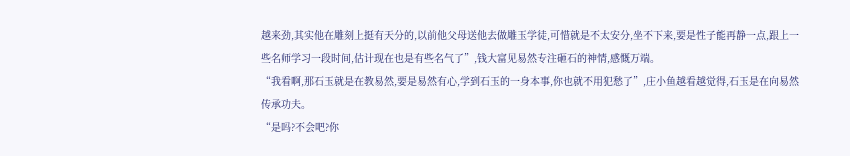越来劲,其实他在雕刻上挺有天分的,以前他父母送他去做雕玉学徒,可惜就是不太安分,坐不下来,要是性子能再静一点,跟上一些名师学习一段时间,估计现在也是有些名气了”,钱大富见易然专注砸石的神情,感慨万端。
“我看啊,那石玉就是在教易然,要是易然有心,学到石玉的一身本事,你也就不用犯愁了”,庄小鱼越看越觉得,石玉是在向易然传承功夫。
“是吗?不会吧?你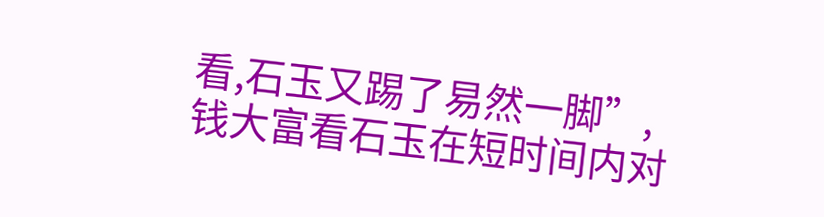看,石玉又踢了易然一脚”,钱大富看石玉在短时间内对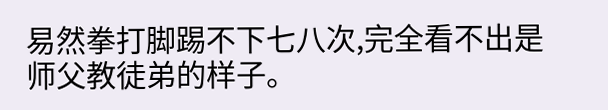易然拳打脚踢不下七八次,完全看不出是师父教徒弟的样子。